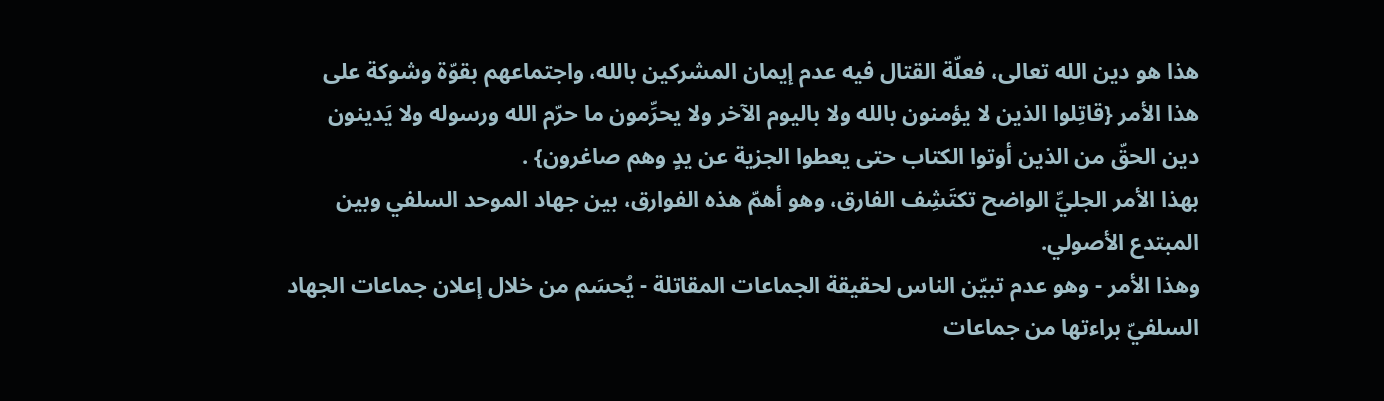هذا هو دين الله تعالى، فعلّة القتال فيه عدم إيمان المشركين بالله، واجتماعهم بقوّة وشوكة على هذا الأمر {قاتِلوا الذين لا يؤمنون بالله ولا باليوم الآخر ولا يحرِّمون ما حرّم الله ورسوله ولا يَدينون دين الحقّ من الذين أوتوا الكتاب حتى يعطوا الجزية عن يدٍ وهم صاغرون} .
بهذا الأمر الجليِّ الواضح تكتَشِف الفارق، وهو أهمّ هذه الفوارق، بين جهاد الموحد السلفي وبين المبتدع الأصولي.
وهذا الأمر - وهو عدم تبيّن الناس لحقيقة الجماعات المقاتلة - يُحسَم من خلال إعلان جماعات الجهاد السلفيّ براءتها من جماعات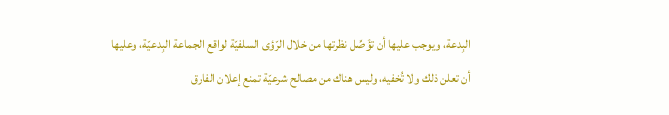البِدعة، ويوجب عليها أن تؤَصِّل نظرتها من خلال الرّؤى السلفيّة لواقع الجماعة البِدعيّة، وعليها أن تعلن ذلك ولا تُخفيه، وليس هناك من مصالح شرعيّة تمنع إعلان الفارق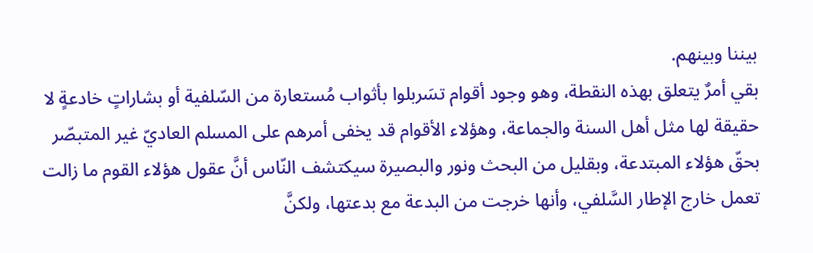بيننا وبينهم.
بقي أمرٌ يتعلق بهذه النقطة، وهو وجود أقوام تسَربلوا بأثواب مُستعارة من السّلفية أو بشاراتٍ خادعةٍ لا حقيقة لها مثل أهل السنة والجماعة، وهؤلاء الأقوام قد يخفى أمرهم على المسلم العاديّ غير المتبصّر بحقّ هؤلاء المبتدعة، وبقليل من البحث ونور والبصيرة سيكتشف النّاس أنَّ عقول هؤلاء القوم ما زالت تعمل خارج الإطار السَّلفي، وأنها خرجت من البدعة مع بدعتها، ولكنَّ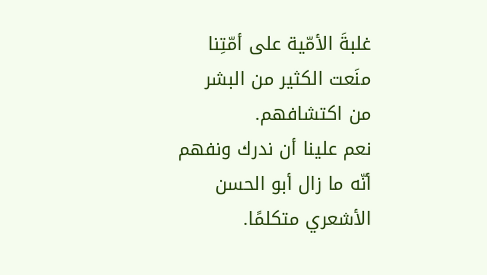غلبةَ الأمّية على أمّتِنا منَعت الكثير من البشر من اكتشافهم.
نعم علينا أن ندرك ونفهم أنّه ما زال أبو الحسن الأشعري متكلمًا.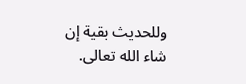وللحديث بقية إن شاء الله تعالى.